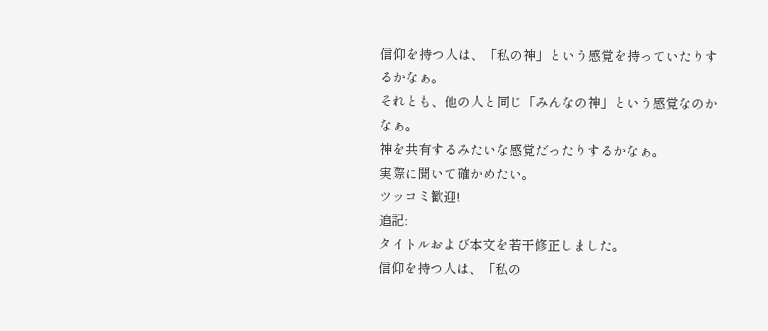信仰を持つ人は、「私の神」という感覚を持っていたりするかなぁ。
それとも、他の人と同じ「みんなの神」という感覚なのかなぁ。
神を共有するみたいな感覚だったりするかなぁ。
実際に聞いて確かめたい。
ツッコミ歓迎!
追記:
タイトルおよび本文を若干修正しました。
信仰を持つ人は、「私の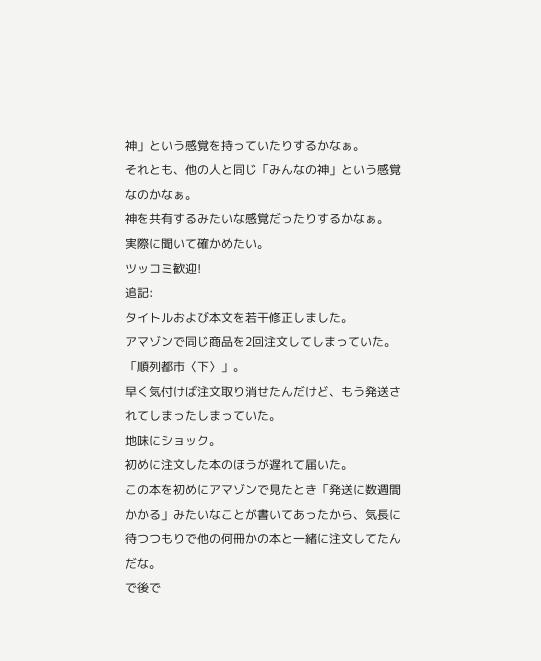神」という感覚を持っていたりするかなぁ。
それとも、他の人と同じ「みんなの神」という感覚なのかなぁ。
神を共有するみたいな感覚だったりするかなぁ。
実際に聞いて確かめたい。
ツッコミ歓迎!
追記:
タイトルおよび本文を若干修正しました。
アマゾンで同じ商品を2回注文してしまっていた。
「順列都市〈下〉」。
早く気付けば注文取り消せたんだけど、もう発送されてしまったしまっていた。
地味にショック。
初めに注文した本のほうが遅れて届いた。
この本を初めにアマゾンで見たとき「発送に数週間かかる」みたいなことが書いてあったから、気長に待つつもりで他の何冊かの本と一緒に注文してたんだな。
で後で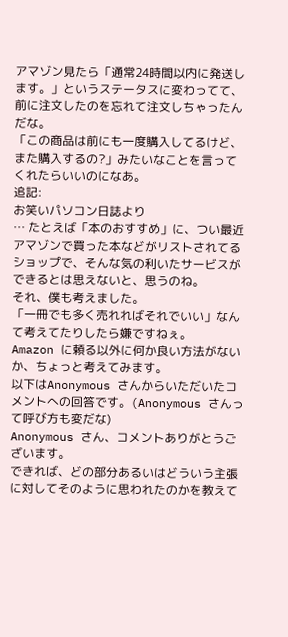アマゾン見たら「通常24時間以内に発送します。」というステータスに変わってて、前に注文したのを忘れて注文しちゃったんだな。
「この商品は前にも一度購入してるけど、また購入するの?」みたいなことを言ってくれたらいいのになあ。
追記:
お笑いパソコン日誌より
… たとえば「本のおすすめ」に、つい最近アマゾンで買った本などがリストされてるショップで、そんな気の利いたサービスができるとは思えないと、思うのね。
それ、僕も考えました。
「一冊でも多く売れればそれでいい」なんて考えてたりしたら嫌ですねぇ。
Amazon に頼る以外に何か良い方法がないか、ちょっと考えてみます。
以下はAnonymous さんからいただいたコメントへの回答です。(Anonymous さんって呼び方も変だな)
Anonymous さん、コメントありがとうございます。
できれば、どの部分あるいはどういう主張に対してそのように思われたのかを教えて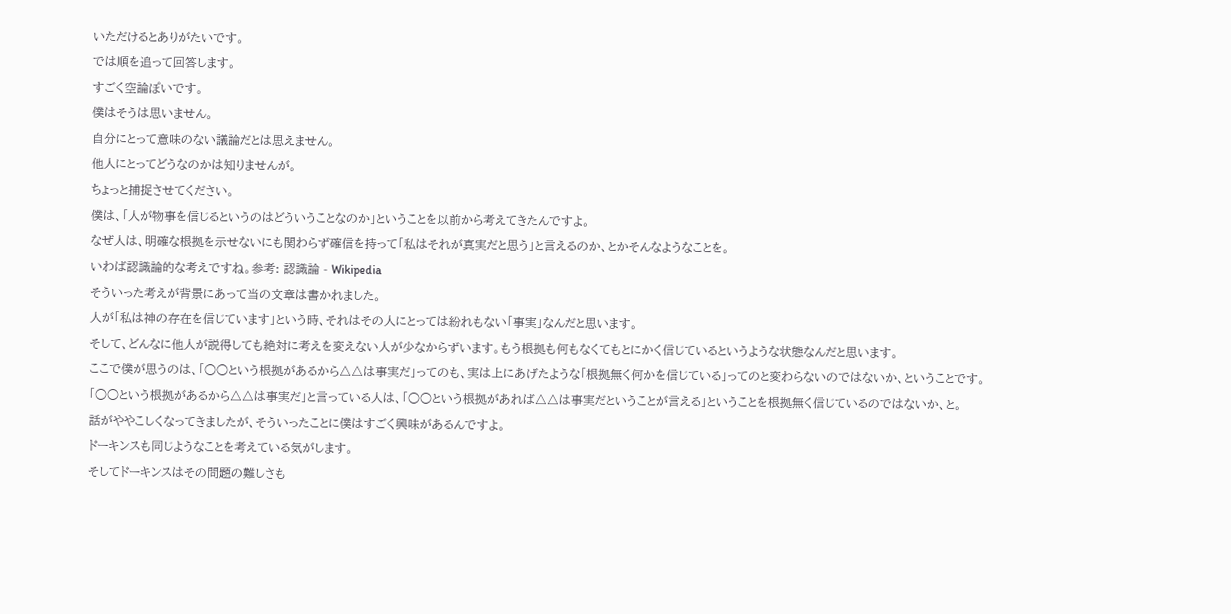いただけるとありがたいです。
では順を追って回答します。
すごく空論ぽいです。
僕はそうは思いません。
自分にとって意味のない議論だとは思えません。
他人にとってどうなのかは知りませんが。
ちょっと捕捉させてください。
僕は、「人が物事を信じるというのはどういうことなのか」ということを以前から考えてきたんですよ。
なぜ人は、明確な根拠を示せないにも関わらず確信を持って「私はそれが真実だと思う」と言えるのか、とかそんなようなことを。
いわば認識論的な考えですね。参考: 認識論 - Wikipedia
そういった考えが背景にあって当の文章は書かれました。
人が「私は神の存在を信じています」という時、それはその人にとっては紛れもない「事実」なんだと思います。
そして、どんなに他人が説得しても絶対に考えを変えない人が少なからずいます。もう根拠も何もなくてもとにかく信じているというような状態なんだと思います。
ここで僕が思うのは、「○○という根拠があるから△△は事実だ」ってのも、実は上にあげたような「根拠無く何かを信じている」ってのと変わらないのではないか、ということです。
「○○という根拠があるから△△は事実だ」と言っている人は、「○○という根拠があれば△△は事実だということが言える」ということを根拠無く信じているのではないか、と。
話がややこしくなってきましたが、そういったことに僕はすごく興味があるんですよ。
ドーキンスも同じようなことを考えている気がします。
そしてドーキンスはその問題の難しさも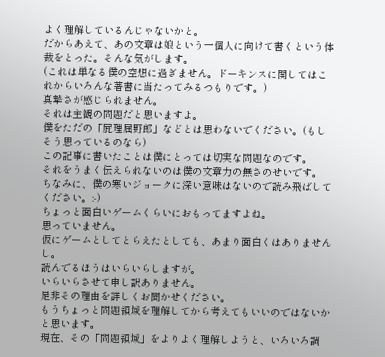よく理解しているんじゃないかと。
だからあえて、あの文章は娘という一個人に向けて書くという体裁をとった。そんな気がします。
(これは単なる僕の空想に過ぎません。ドーキンスに関してはこれからいろんな著書に当たってみるつもりです。)
真摯さが感じられません。
それは主観の問題だと思いますよ。
僕をただの「屁理屈野郎」などとは思わないでください。(もしそう思っているのなら)
この記事に書いたことは僕にとっては切実な問題なのです。
それをうまく伝えられないのは僕の文章力の無さのせいです。
ちなみに、僕の寒いジョークに深い意味はないので読み飛ばしてください。:-)
ちょっと面白いゲームくらいにおもってますよね。
思っていません。
仮にゲームとしてとらえたとしても、あまり面白くはありませんし。
読んでるほうはいらいらしますが。
いらいらさせて申し訳ありません。
是非その理由を詳しくお聞かせください。
もうちょっと問題領域を理解してから考えてもいいのではないかと思います。
現在、その「問題領域」をよりよく理解しようと、いろいろ調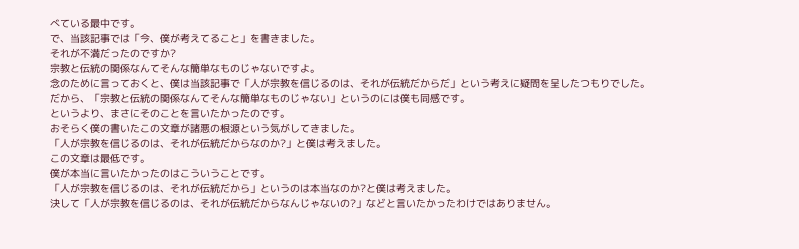べている最中です。
で、当該記事では「今、僕が考えてること」を書きました。
それが不満だったのですか?
宗教と伝統の関係なんてそんな簡単なものじゃないですよ。
念のために言っておくと、僕は当該記事で「人が宗教を信じるのは、それが伝統だからだ」という考えに疑問を呈したつもりでした。
だから、「宗教と伝統の関係なんてそんな簡単なものじゃない」というのには僕も同感です。
というより、まさにそのことを言いたかったのです。
おそらく僕の書いたこの文章が諸悪の根源という気がしてきました。
「人が宗教を信じるのは、それが伝統だからなのか?」と僕は考えました。
この文章は最低です。
僕が本当に言いたかったのはこういうことです。
「人が宗教を信じるのは、それが伝統だから」というのは本当なのか?と僕は考えました。
決して「人が宗教を信じるのは、それが伝統だからなんじゃないの?」などと言いたかったわけではありません。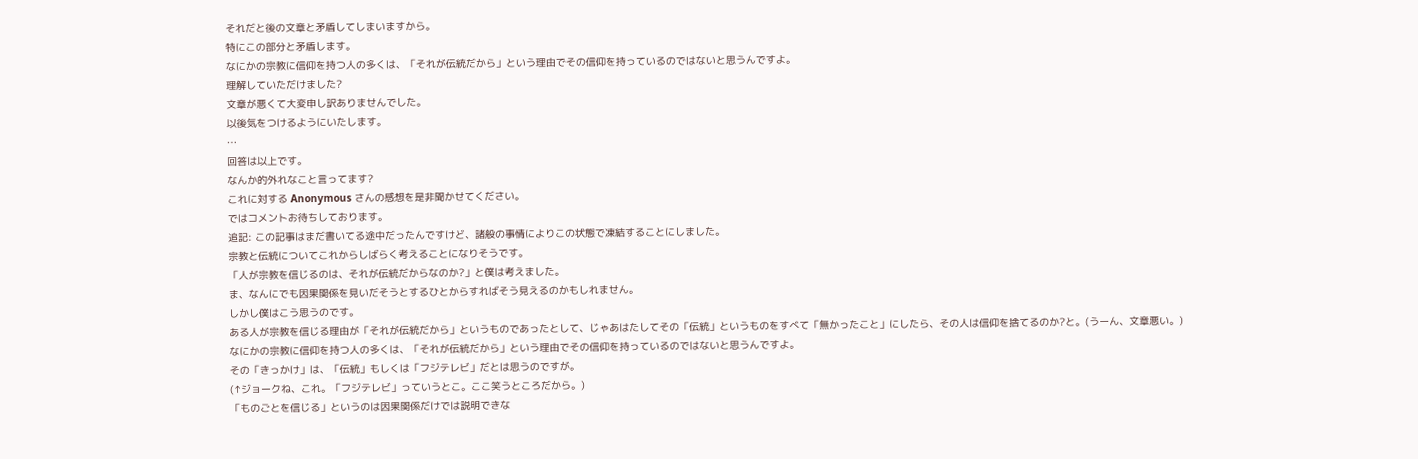それだと後の文章と矛盾してしまいますから。
特にこの部分と矛盾します。
なにかの宗教に信仰を持つ人の多くは、「それが伝統だから」という理由でその信仰を持っているのではないと思うんですよ。
理解していただけました?
文章が悪くて大変申し訳ありませんでした。
以後気をつけるようにいたします。
…
回答は以上です。
なんか的外れなこと言ってます?
これに対する Anonymous さんの感想を是非聞かせてください。
ではコメントお待ちしております。
追記: この記事はまだ書いてる途中だったんですけど、諸般の事情によりこの状態で凍結することにしました。
宗教と伝統についてこれからしばらく考えることになりそうです。
「人が宗教を信じるのは、それが伝統だからなのか?」と僕は考えました。
ま、なんにでも因果関係を見いだそうとするひとからすればそう見えるのかもしれません。
しかし僕はこう思うのです。
ある人が宗教を信じる理由が「それが伝統だから」というものであったとして、じゃあはたしてその「伝統」というものをすべて「無かったこと」にしたら、その人は信仰を捨てるのか?と。(うーん、文章悪い。)
なにかの宗教に信仰を持つ人の多くは、「それが伝統だから」という理由でその信仰を持っているのではないと思うんですよ。
その「きっかけ」は、「伝統」もしくは「フジテレビ」だとは思うのですが。
(↑ジョークね、これ。「フジテレビ」っていうとこ。ここ笑うところだから。)
「ものごとを信じる」というのは因果関係だけでは説明できな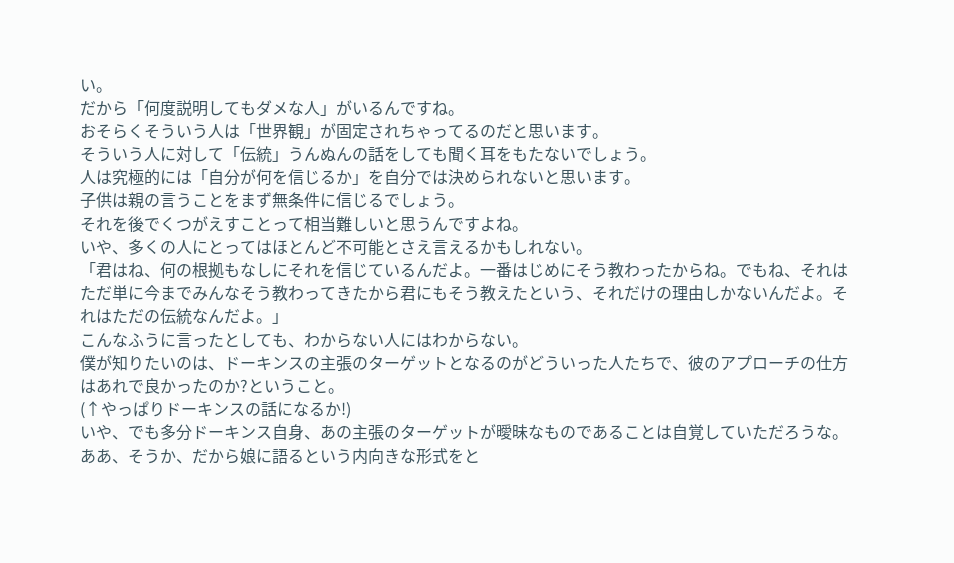い。
だから「何度説明してもダメな人」がいるんですね。
おそらくそういう人は「世界観」が固定されちゃってるのだと思います。
そういう人に対して「伝統」うんぬんの話をしても聞く耳をもたないでしょう。
人は究極的には「自分が何を信じるか」を自分では決められないと思います。
子供は親の言うことをまず無条件に信じるでしょう。
それを後でくつがえすことって相当難しいと思うんですよね。
いや、多くの人にとってはほとんど不可能とさえ言えるかもしれない。
「君はね、何の根拠もなしにそれを信じているんだよ。一番はじめにそう教わったからね。でもね、それはただ単に今までみんなそう教わってきたから君にもそう教えたという、それだけの理由しかないんだよ。それはただの伝統なんだよ。」
こんなふうに言ったとしても、わからない人にはわからない。
僕が知りたいのは、ドーキンスの主張のターゲットとなるのがどういった人たちで、彼のアプローチの仕方はあれで良かったのか?ということ。
(↑やっぱりドーキンスの話になるか!)
いや、でも多分ドーキンス自身、あの主張のターゲットが曖昧なものであることは自覚していただろうな。
ああ、そうか、だから娘に語るという内向きな形式をと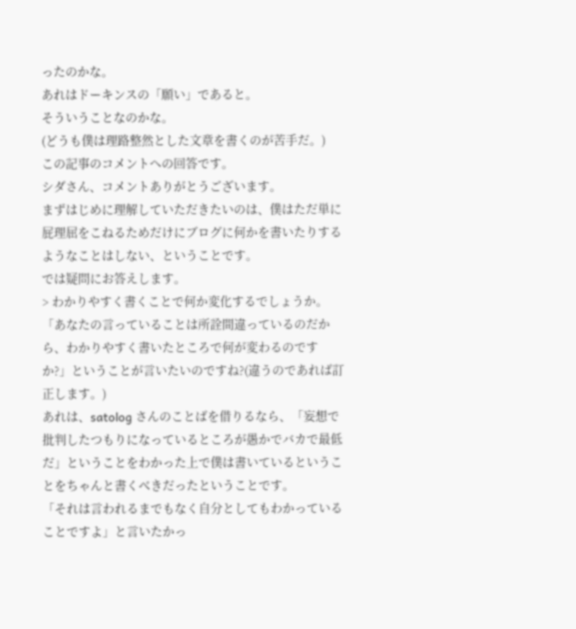ったのかな。
あれはドーキンスの「願い」であると。
そういうことなのかな。
(どうも僕は理路整然とした文章を書くのが苦手だ。)
この記事のコメントへの回答です。
シダさん、コメントありがとうございます。
まずはじめに理解していただきたいのは、僕はただ単に屁理屈をこねるためだけにブログに何かを書いたりするようなことはしない、ということです。
では疑問にお答えします。
> わかりやすく書くことで何か変化するでしょうか。
「あなたの言っていることは所詮間違っているのだから、わかりやすく書いたところで何が変わるのですか?」ということが言いたいのですね?(違うのであれば訂正します。)
あれは、satolog さんのことばを借りるなら、「妄想で批判したつもりになっているところが愚かでバカで最低だ」ということをわかった上で僕は書いているということをちゃんと書くべきだったということです。
「それは言われるまでもなく自分としてもわかっていることですよ」と言いたかっ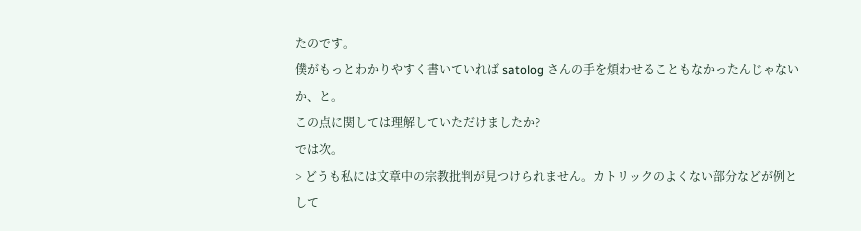たのです。
僕がもっとわかりやすく書いていれば satolog さんの手を煩わせることもなかったんじゃないか、と。
この点に関しては理解していただけましたか?
では次。
> どうも私には文章中の宗教批判が見つけられません。カトリックのよくない部分などが例として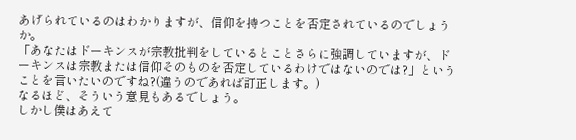あげられているのはわかりますが、信仰を持つことを否定されているのでしょうか。
「あなたはドーキンスが宗教批判をしているとことさらに強調していますが、ドーキンスは宗教または信仰そのものを否定しているわけではないのでは?」ということを言いたいのですね?(違うのであれば訂正します。)
なるほど、そういう意見もあるでしょう。
しかし僕はあえて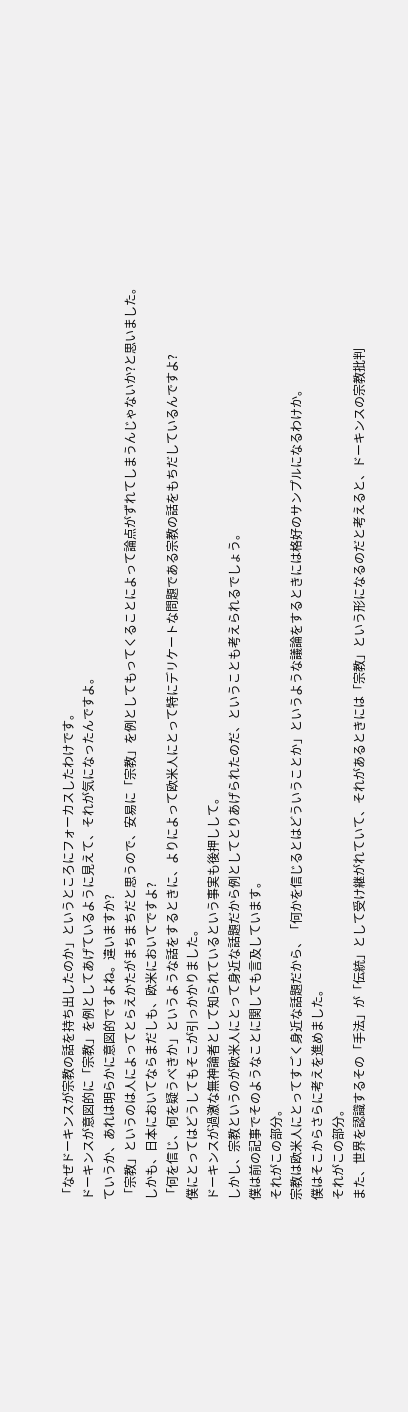「なぜドーキンスが宗教の話を持ち出したのか」というところにフォーカスしたわけです。
ドーキンスが意図的に「宗教」を例としてあげているように見えて、それが気になったんですよ。
ていうか、あれは明らかに意図的ですよね。違いますか?
「宗教」というのは人によってとらえかたがまちまちだと思うので、安易に「宗教」を例としてもってくることによって論点がずれてしまうんじゃないか?と思いました。
しかも、日本においてならまだしも、欧米においてですよ?
「何を信じ、何を疑うべきか」というような話をするときに、よりによって欧米人にとって特にデリケートな問題である宗教の話をもちだしているんですよ?
僕にとってはどうしてもそこが引っかかりました。
ドーキンスが過激な無神論者として知られているという事実も後押しして。
しかし、宗教というのが欧米人にとって身近な話題だから例としてとりあげられたのだ、ということも考えられるでしょう。
僕は前の記事でそのようなことに関しても言及しています。
それがこの部分。
宗教は欧米人にとってすごく身近な話題だから、「何かを信じるとはどういうことか」というような議論をするときには格好のサンプルになるわけか。
僕はそこからさらに考えを進めました。
それがこの部分。
また、世界を認識するその「手法」が「伝統」として受け継がれていて、それがあるときには「宗教」という形になるのだと考えると、ドーキンスの宗教批判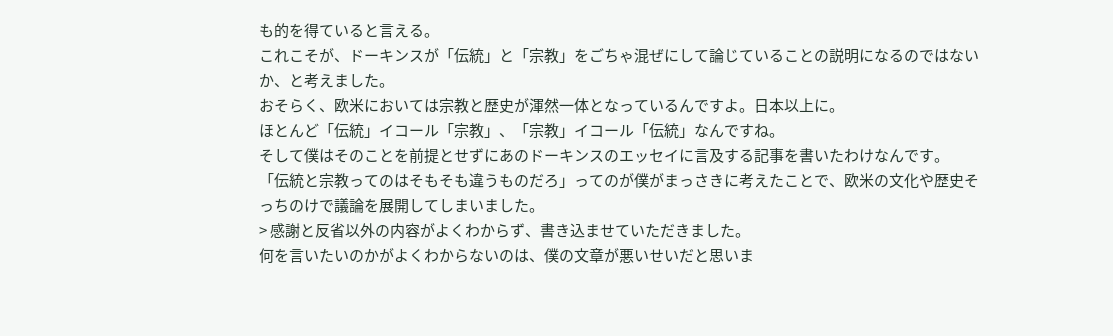も的を得ていると言える。
これこそが、ドーキンスが「伝統」と「宗教」をごちゃ混ぜにして論じていることの説明になるのではないか、と考えました。
おそらく、欧米においては宗教と歴史が渾然一体となっているんですよ。日本以上に。
ほとんど「伝統」イコール「宗教」、「宗教」イコール「伝統」なんですね。
そして僕はそのことを前提とせずにあのドーキンスのエッセイに言及する記事を書いたわけなんです。
「伝統と宗教ってのはそもそも違うものだろ」ってのが僕がまっさきに考えたことで、欧米の文化や歴史そっちのけで議論を展開してしまいました。
> 感謝と反省以外の内容がよくわからず、書き込ませていただきました。
何を言いたいのかがよくわからないのは、僕の文章が悪いせいだと思いま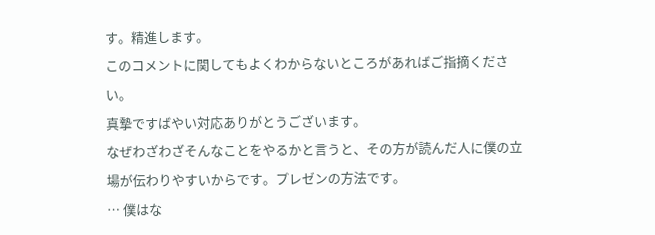す。精進します。
このコメントに関してもよくわからないところがあればご指摘ください。
真摯ですばやい対応ありがとうございます。
なぜわざわざそんなことをやるかと言うと、その方が読んだ人に僕の立場が伝わりやすいからです。プレゼンの方法です。
… 僕はな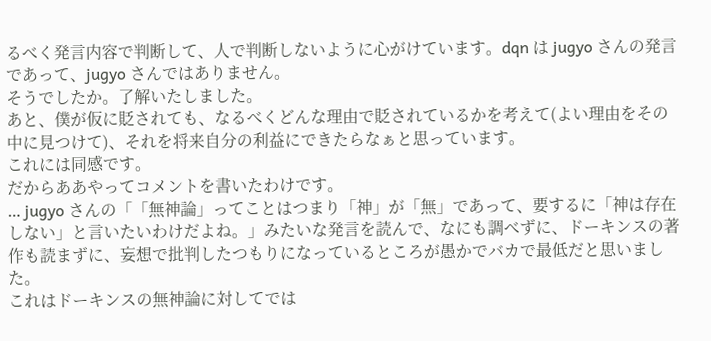るべく発言内容で判断して、人で判断しないように心がけています。dqn は jugyo さんの発言であって、jugyo さんではありません。
そうでしたか。了解いたしました。
あと、僕が仮に貶されても、なるべくどんな理由で貶されているかを考えて(よい理由をその中に見つけて)、それを将来自分の利益にできたらなぁと思っています。
これには同感です。
だからああやってコメントを書いたわけです。
… jugyo さんの「「無神論」ってことはつまり「神」が「無」であって、要するに「神は存在しない」と言いたいわけだよね。」みたいな発言を読んで、なにも調べずに、ドーキンスの著作も読まずに、妄想で批判したつもりになっているところが愚かでバカで最低だと思いました。
これはドーキンスの無神論に対してでは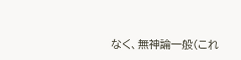なく、無神論一般(これ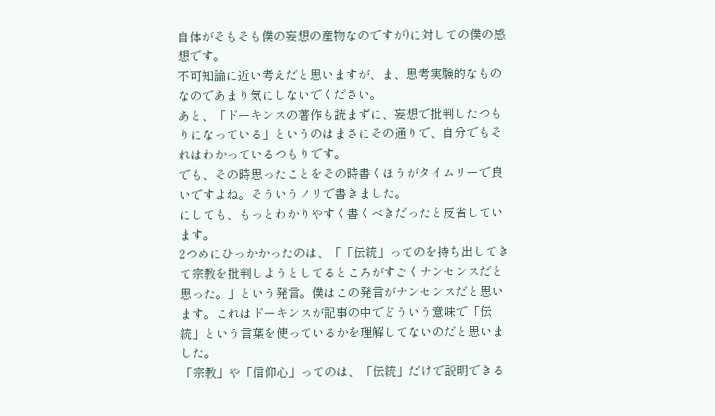自体がそもそも僕の妄想の産物なのですが)に対しての僕の感想です。
不可知論に近い考えだと思いますが、ま、思考実験的なものなのであまり気にしないでください。
あと、「ドーキンスの著作も読まずに、妄想で批判したつもりになっている」というのはまさにその通りで、自分でもそれはわかっているつもりです。
でも、その時思ったことをその時書くほうがタイムリーで良いですよね。そういうノリで書きました。
にしても、もっとわかりやすく書くべきだったと反省しています。
2つめにひっかかったのは、「「伝統」ってのを持ち出してきて宗教を批判しようとしてるところがすごくナンセンスだと思った。」という発言。僕はこの発言がナンセンスだと思います。これはドーキンスが記事の中でどういう意味で「伝統」という言葉を使っているかを理解してないのだと思いました。
「宗教」や「信仰心」ってのは、「伝統」だけで説明できる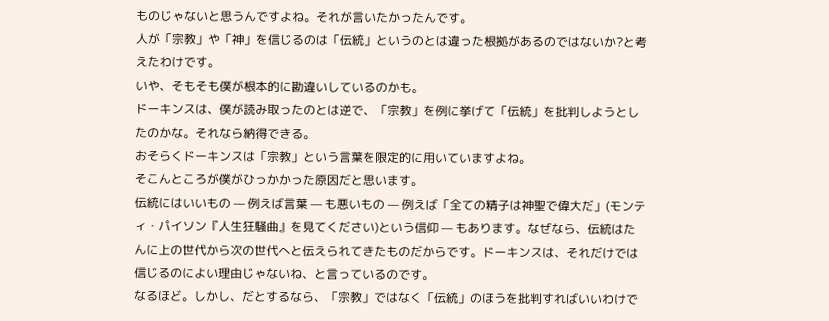ものじゃないと思うんですよね。それが言いたかったんです。
人が「宗教」や「神」を信じるのは「伝統」というのとは違った根拠があるのではないか?と考えたわけです。
いや、そもそも僕が根本的に勘違いしているのかも。
ドーキンスは、僕が読み取ったのとは逆で、「宗教」を例に挙げて「伝統」を批判しようとしたのかな。それなら納得できる。
おそらくドーキンスは「宗教」という言葉を限定的に用いていますよね。
そこんところが僕がひっかかった原因だと思います。
伝統にはいいもの — 例えば言葉 — も悪いもの — 例えば「全ての精子は神聖で偉大だ」(モンティ・パイソン『人生狂騒曲』を見てください)という信仰 — もあります。なぜなら、伝統はたんに上の世代から次の世代へと伝えられてきたものだからです。ドーキンスは、それだけでは信じるのによい理由じゃないね、と言っているのです。
なるほど。しかし、だとするなら、「宗教」ではなく「伝統」のほうを批判すればいいわけで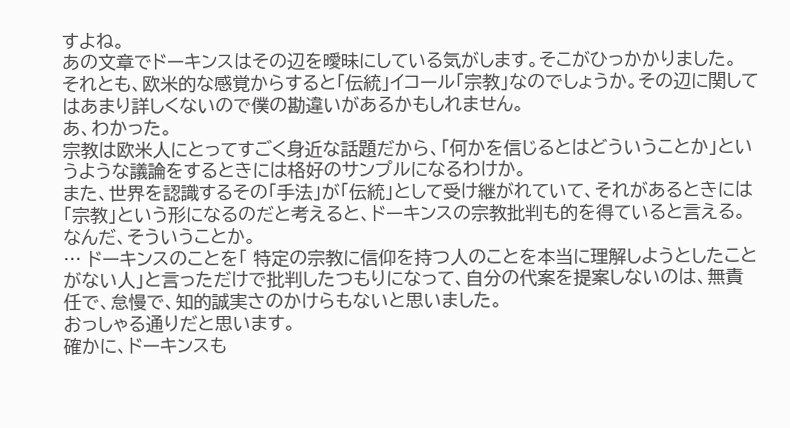すよね。
あの文章でドーキンスはその辺を曖昧にしている気がします。そこがひっかかりました。
それとも、欧米的な感覚からすると「伝統」イコール「宗教」なのでしょうか。その辺に関してはあまり詳しくないので僕の勘違いがあるかもしれません。
あ、わかった。
宗教は欧米人にとってすごく身近な話題だから、「何かを信じるとはどういうことか」というような議論をするときには格好のサンプルになるわけか。
また、世界を認識するその「手法」が「伝統」として受け継がれていて、それがあるときには「宗教」という形になるのだと考えると、ドーキンスの宗教批判も的を得ていると言える。
なんだ、そういうことか。
… ドーキンスのことを「 特定の宗教に信仰を持つ人のことを本当に理解しようとしたことがない人」と言っただけで批判したつもりになって、自分の代案を提案しないのは、無責任で、怠慢で、知的誠実さのかけらもないと思いました。
おっしゃる通りだと思います。
確かに、ドーキンスも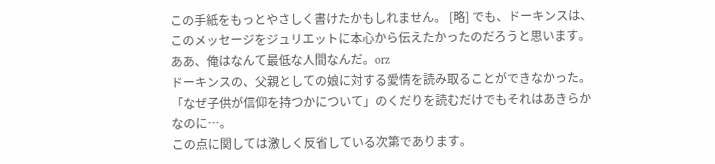この手紙をもっとやさしく書けたかもしれません。 [略] でも、ドーキンスは、このメッセージをジュリエットに本心から伝えたかったのだろうと思います。
ああ、俺はなんて最低な人間なんだ。orz
ドーキンスの、父親としての娘に対する愛情を読み取ることができなかった。
「なぜ子供が信仰を持つかについて」のくだりを読むだけでもそれはあきらかなのに…。
この点に関しては激しく反省している次第であります。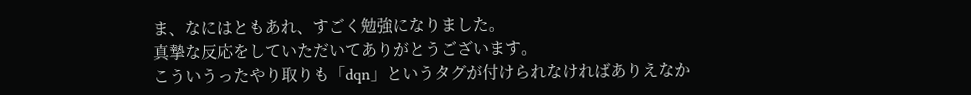ま、なにはともあれ、すごく勉強になりました。
真摯な反応をしていただいてありがとうございます。
こういうったやり取りも「dqn」というタグが付けられなければありえなか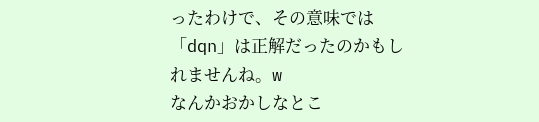ったわけで、その意味では「dqn」は正解だったのかもしれませんね。w
なんかおかしなとこ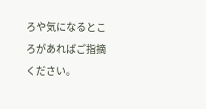ろや気になるところがあればご指摘ください。